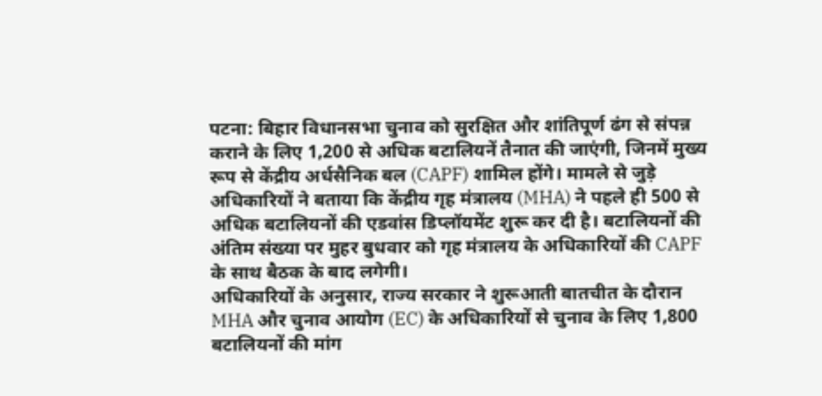पटना: बिहार विधानसभा चुनाव को सुरक्षित और शांतिपूर्ण ढंग से संपन्न कराने के लिए 1,200 से अधिक बटालियनें तैनात की जाएंगी, जिनमें मुख्य रूप से केंद्रीय अर्धसैनिक बल (CAPF) शामिल होंगे। मामले से जुड़े अधिकारियों ने बताया कि केंद्रीय गृह मंत्रालय (MHA) ने पहले ही 500 से अधिक बटालियनों की एडवांस डिप्लॉयमेंट शुरू कर दी है। बटालियनों की अंतिम संख्या पर मुहर बुधवार को गृह मंत्रालय के अधिकारियों की CAPF के साथ बैठक के बाद लगेगी।
अधिकारियों के अनुसार, राज्य सरकार ने शुरूआती बातचीत के दौरान MHA और चुनाव आयोग (EC) के अधिकारियों से चुनाव के लिए 1,800 बटालियनों की मांग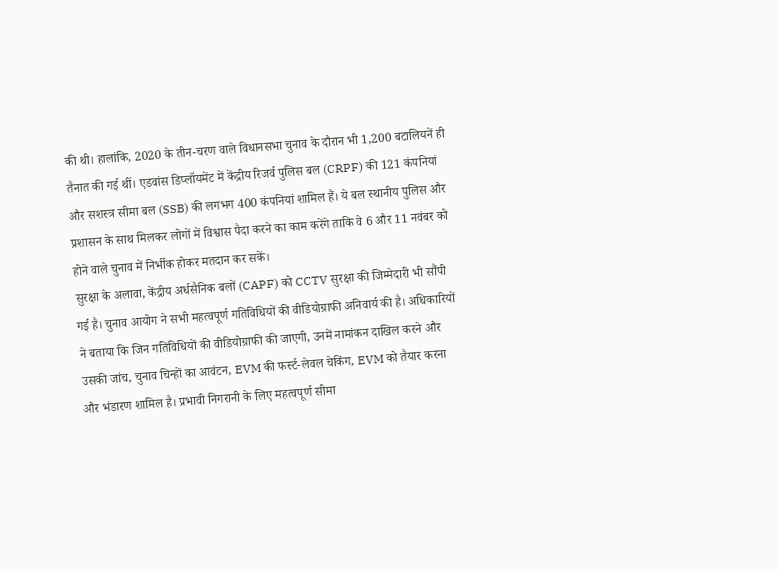की थी। हालांकि, 2020 के तीन-चरण वाले विधानसभा चुनाव के दौरान भी 1,200 बटालियनें ही तैनात की गई थीं। एडवांस डिप्लॉयमेंट में केंद्रीय रिजर्व पुलिस बल (CRPF) की 121 कंपनियां और सशस्त्र सीमा बल (SSB) की लगभग 400 कंपनियां शामिल हैं। ये बल स्थानीय पुलिस और प्रशासन के साथ मिलकर लोगों में विश्वास पैदा करने का काम करेंगे ताकि वे 6 और 11 नवंबर को होने वाले चुनाव में निर्भीक होकर मतदान कर सकें।
सुरक्षा के अलावा, केंद्रीय अर्धसैनिक बलों (CAPF) को CCTV सुरक्षा की जिम्मेदारी भी सौंपी गई है। चुनाव आयोग ने सभी महत्वपूर्ण गतिविधियों की वीडियोग्राफी अनिवार्य की है। अधिकारियों ने बताया कि जिन गतिविधियों की वीडियोग्राफी की जाएगी, उनमें नामांकन दाखिल करने और उसकी जांच, चुनाव चिन्हों का आवंटन, EVM की फर्स्ट-लेवल चेकिंग, EVM को तैयार करना और भंडारण शामिल है। प्रभावी निगरानी के लिए महत्वपूर्ण सीमा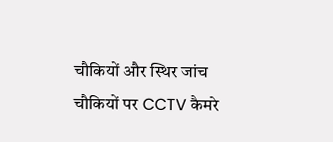चौकियों और स्थिर जांच चौकियों पर CCTV कैमरे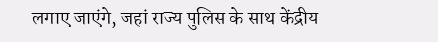लगाए जाएंगे, जहां राज्य पुलिस के साथ केंद्रीय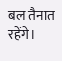बल तैनात रहेंगे।